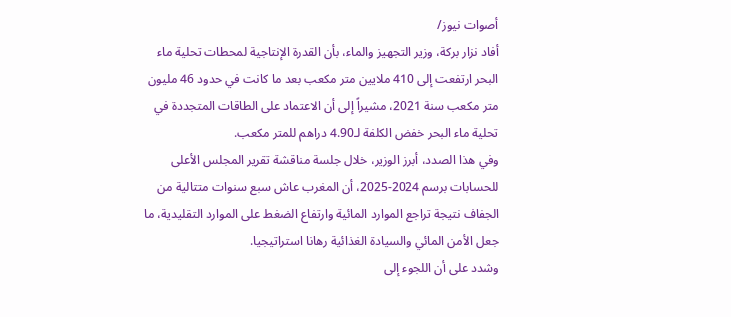أصوات نيوز/
أفاد نزار بركة، وزير التجهيز والماء، بأن القدرة الإنتاجية لمحطات تحلية ماء البحر ارتفعت إلى 410 ملايين متر مكعب بعد ما كانت في حدود 46 مليون متر مكعب سنة 2021، مشيراً إلى أن الاعتماد على الطاقات المتجددة في تحلية ماء البحر خفض الكلفة لـ4.90 دراهم للمتر مكعب.
وفي هذا الصدد، أبرز الوزير، خلال جلسة مناقشة تقرير المجلس الأعلى للحسابات برسم 2024-2025، أن المغرب عاش سبع سنوات متتالية من الجفاف نتيجة تراجع الموارد المائية وارتفاع الضغط على الموارد التقليدية، ما جعل الأمن المائي والسيادة الغذائية رهانا استراتيجيا.
وشدد على أن اللجوء إلى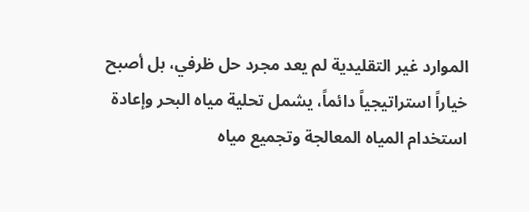الموارد غير التقليدية لم يعد مجرد حل ظرفي، بل أصبح خياراً استراتيجياً دائماً، يشمل تحلية مياه البحر وإعادة استخدام المياه المعالجة وتجميع مياه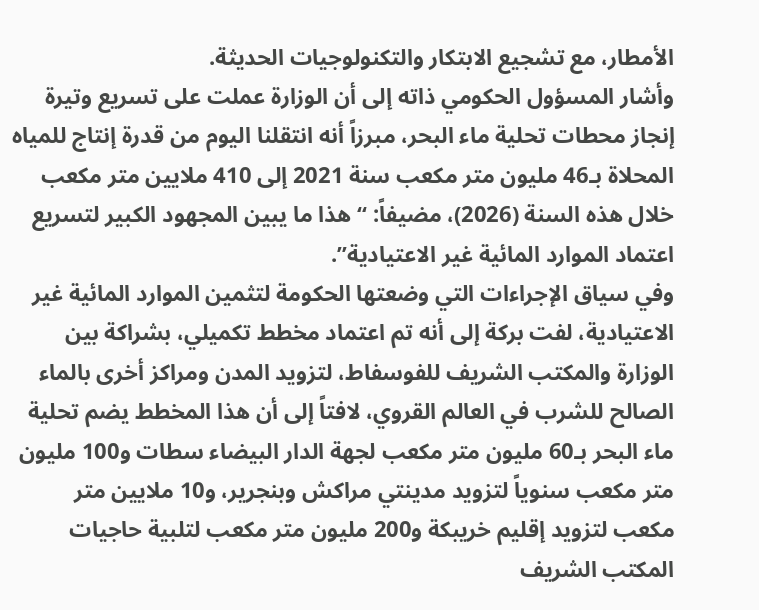الأمطار، مع تشجيع الابتكار والتكنولوجيات الحديثة.
وأشار المسؤول الحكومي ذاته إلى أن الوزارة عملت على تسريع وتيرة إنجاز محطات تحلية ماء البحر، مبرزاً أنه انتقلنا اليوم من قدرة إنتاج للمياه المحلاة بـ46 مليون متر مكعب سنة 2021 إلى 410 ملايين متر مكعب خلال هذه السنة (2026)، مضيفاً: “هذا ما يبين المجهود الكبير لتسريع اعتماد الموارد المائية غير الاعتيادية”.
وفي سياق الإجراءات التي وضعتها الحكومة لتثمين الموارد المائية غير الاعتيادية، لفت بركة إلى أنه تم اعتماد مخطط تكميلي، بشراكة بين الوزارة والمكتب الشريف للفوسفاط، لتزويد المدن ومراكز أخرى بالماء الصالح للشرب في العالم القروي، لافتاً إلى أن هذا المخطط يضم تحلية ماء البحر بـ60 مليون متر مكعب لجهة الدار البيضاء سطات و100 مليون متر مكعب سنوياً لتزويد مدينتي مراكش وبنجرير، و10 ملايين متر مكعب لتزويد إقليم خريبكة و200 مليون متر مكعب لتلبية حاجيات المكتب الشريف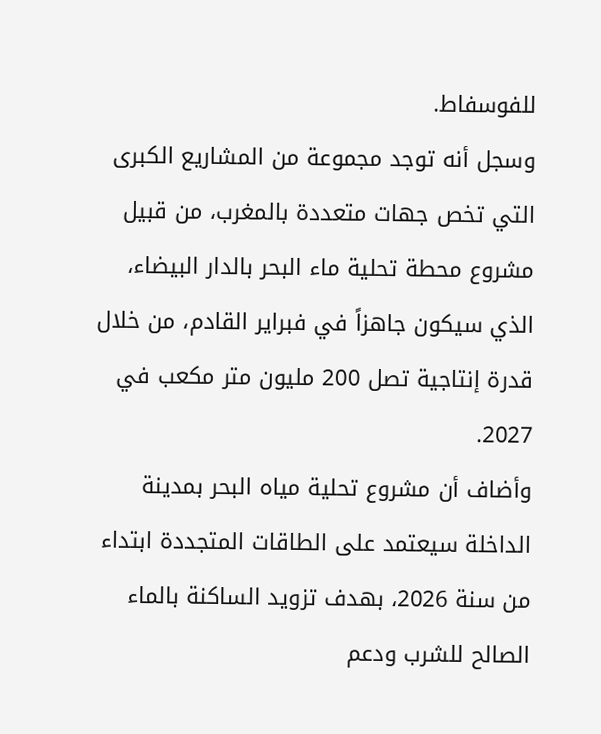للفوسفاط.
وسجل أنه توجد مجموعة من المشاريع الكبرى التي تخص جهات متعددة بالمغرب، من قبيل مشروع محطة تحلية ماء البحر بالدار البيضاء، الذي سيكون جاهزاً في فبراير القادم، من خلال قدرة إنتاجية تصل 200 مليون متر مكعب في 2027.
وأضاف أن مشروع تحلية مياه البحر بمدينة الداخلة سيعتمد على الطاقات المتجددة ابتداء من سنة 2026، بهدف تزويد الساكنة بالماء الصالح للشرب ودعم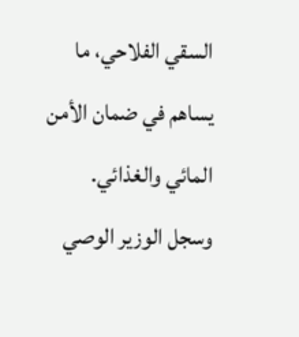السقي الفلاحي، ما يساهم في ضمان الأمن المائي والغذائي.
وسجل الوزير الوصي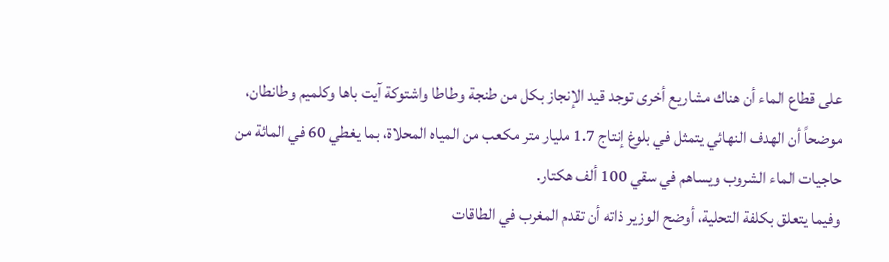على قطاع الماء أن هناك مشاريع أخرى توجد قيد الإنجاز بكل من طنجة وطاطا واشتوكة آيت باها وكلميم وطانطان، موضحاً أن الهدف النهائي يتمثل في بلوغ إنتاج 1.7 مليار متر مكعب من المياه المحلاة، بما يغطي 60 في المائة من حاجيات الماء الشروب ويساهم في سقي 100 ألف هكتار.
وفيما يتعلق بكلفة التحلية، أوضح الوزير ذاته أن تقدم المغرب في الطاقات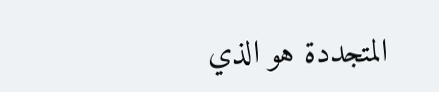المتجددة هو الذي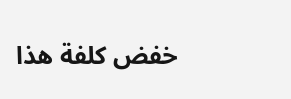خفض كلفة هذا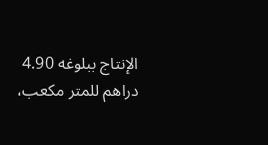الإنتاج ببلوغه 4.90 دراهم للمتر مكعب،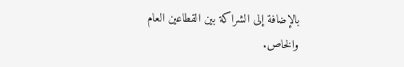بالإضافة إلى الشراكة بين القطاعين العام والخاص.